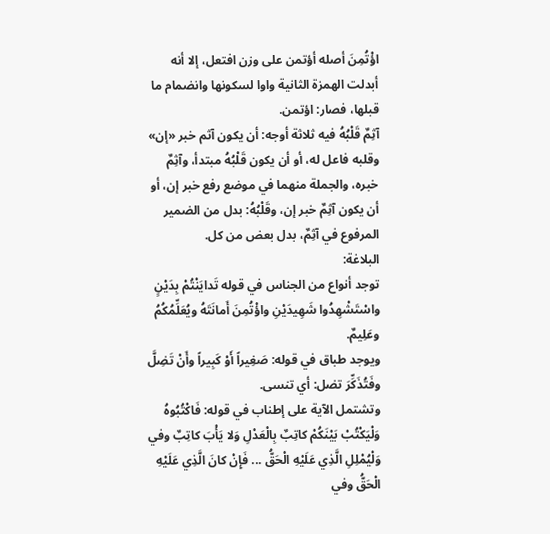اؤْتُمِنَ أصله أؤتمن على وزن افتعل، إلا أنه أبدلت الهمزة الثانية واوا لسكونها وانضمام ما قبلها، فصار: اؤتمن.
آثِمٌ قَلْبُهُ فيه ثلاثة أوجه: أن يكون آثم خبر «إن» وقلبه فاعل له، أو أن يكون قَلْبُهُ مبتدأ، وآثِمٌ خبره، والجملة منهما في موضع رفع خبر إن، أو أن يكون آثِمٌ خبر إن، وقَلْبُهُ: بدل من الضمير المرفوع في آثِمٌ، بدل بعض من كل.
البلاغة:
توجد أنواع من الجناس في قوله تَدايَنْتُمْ بِدَيْنٍ واسْتَشْهِدُوا شَهِيدَيْنِ واؤْتُمِنَ أَمانَتَهُ ويُعَلِّمُكُمُ وعَلِيمٌ.
ويوجد طباق في قوله: صَغِيراً أَوْ كَبِيراً وأَنْ تَضِلَّ وفَتُذَكِّرَ تضل: أي تنسى.
وتشتمل الآية على إطناب في قوله: فَاكْتُبُوهُ وَلْيَكْتُبْ بَيْنَكُمْ كاتِبٌ بِالْعَدْلِ وَلا يَأْبَ كاتِبٌ وفي وَلْيُمْلِلِ الَّذِي عَلَيْهِ الْحَقُّ ... فَإِنْ كانَ الَّذِي عَلَيْهِ الْحَقُّ وفي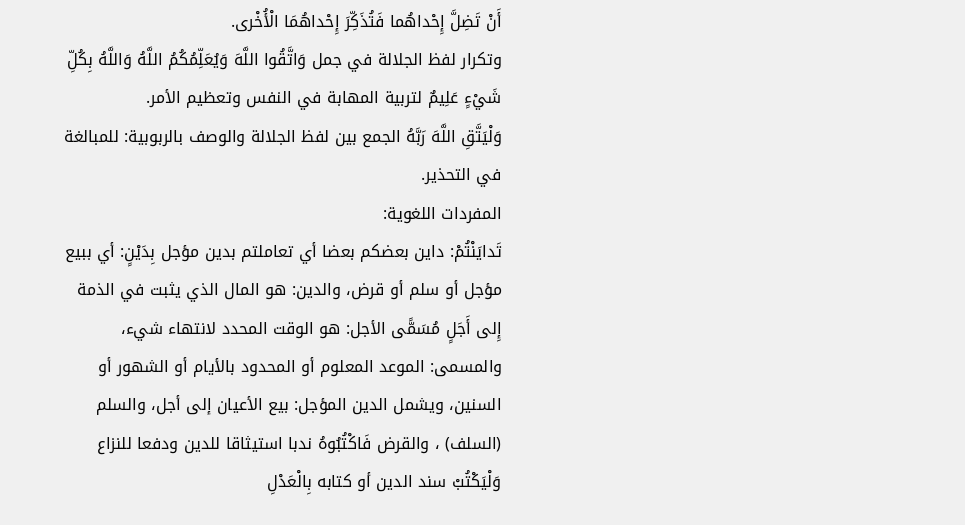أَنْ تَضِلَّ إِحْداهُما فَتُذَكِّرَ إِحْداهُمَا الْأُخْرى.
وتكرار لفظ الجلالة في جمل وَاتَّقُوا اللَّهَ وَيُعَلِّمُكُمُ اللَّهُ وَاللَّهُ بِكُلِّ شَيْءٍ عَلِيمٌ لتربية المهابة في النفس وتعظيم الأمر.
وَلْيَتَّقِ اللَّهَ رَبَّهُ الجمع بين لفظ الجلالة والوصف بالربوبية: للمبالغة في التحذير.
المفردات اللغوية:
تَدايَنْتُمْ: داين بعضكم بعضا أي تعاملتم بدين مؤجل بِدَيْنٍ: أي ببيع مؤجل أو سلم أو قرض، والدين: هو المال الذي يثبت في الذمة إِلى أَجَلٍ مُسَمًّى الأجل: هو الوقت المحدد لانتهاء شيء، والمسمى: الموعد المعلوم أو المحدود بالأيام أو الشهور أو السنين، ويشمل الدين المؤجل: بيع الأعيان إلى أجل، والسلم (السلف) ، والقرض فَاكْتُبُوهُ ندبا استيثاقا للدين ودفعا للنزاع وَلْيَكْتُبْ سند الدين أو كتابه بِالْعَدْلِ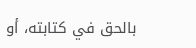بالحق في كتابته، أو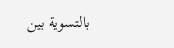بالتسوية بين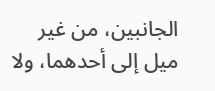الجانبين، من غير ميل إلى أحدهما، ولا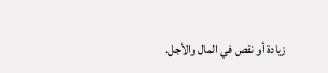زيادة أو نقص في المال والأجل.